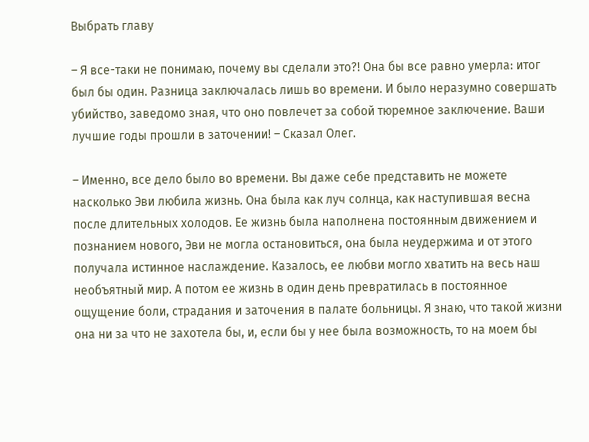Выбрать главу

– Я все-таки не понимаю, почему вы сделали это?! Она бы все равно умерла: итог был бы один. Разница заключалась лишь во времени. И было неразумно совершать убийство, заведомо зная, что оно повлечет за собой тюремное заключение. Ваши лучшие годы прошли в заточении! – Сказал Олег.

– Именно, все дело было во времени. Вы даже себе представить не можете насколько Эви любила жизнь. Она была как луч солнца, как наступившая весна после длительных холодов. Ее жизнь была наполнена постоянным движением и познанием нового, Эви не могла остановиться, она была неудержима и от этого получала истинное наслаждение. Казалось, ее любви могло хватить на весь наш необъятный мир. А потом ее жизнь в один день превратилась в постоянное ощущение боли, страдания и заточения в палате больницы. Я знаю, что такой жизни она ни за что не захотела бы, и, если бы у нее была возможность, то на моем бы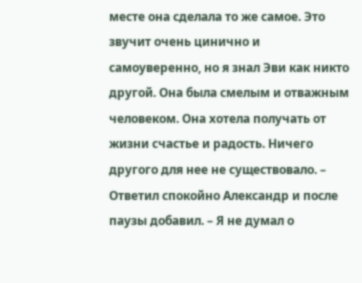месте она сделала то же самое. Это звучит очень цинично и самоуверенно, но я знал Эви как никто другой. Она была смелым и отважным человеком. Она хотела получать от жизни счастье и радость. Ничего другого для нее не существовало. – Ответил спокойно Александр и после паузы добавил. – Я не думал о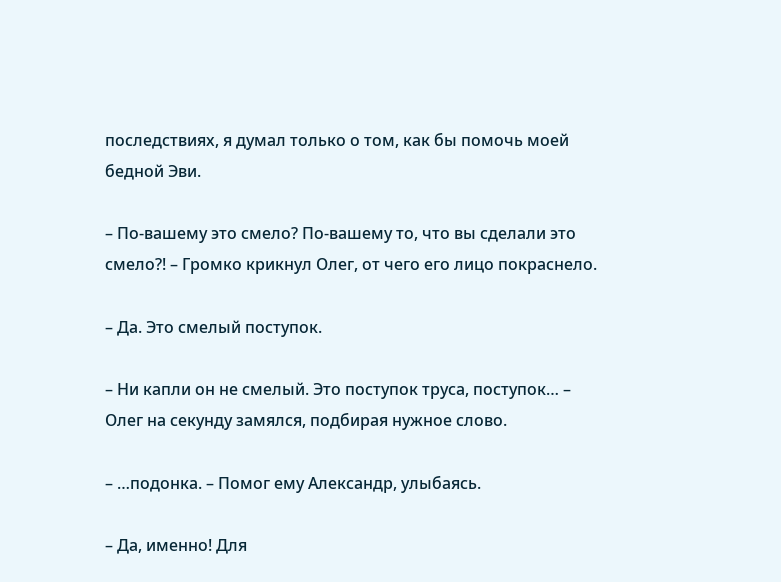последствиях, я думал только о том, как бы помочь моей бедной Эви.

– По-вашему это смело? По-вашему то, что вы сделали это смело?! – Громко крикнул Олег, от чего его лицо покраснело.

– Да. Это смелый поступок.

– Ни капли он не смелый. Это поступок труса, поступок… – Олег на секунду замялся, подбирая нужное слово.

– …подонка. – Помог ему Александр, улыбаясь.

– Да, именно! Для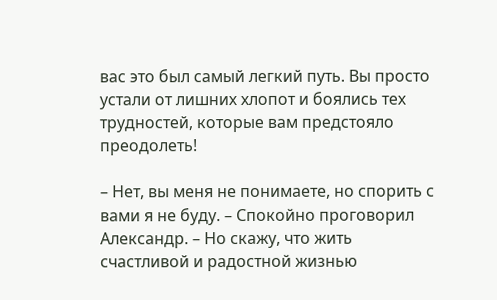вас это был самый легкий путь. Вы просто устали от лишних хлопот и боялись тех трудностей, которые вам предстояло преодолеть!

– Нет, вы меня не понимаете, но спорить с вами я не буду. – Спокойно проговорил Александр. – Но скажу, что жить счастливой и радостной жизнью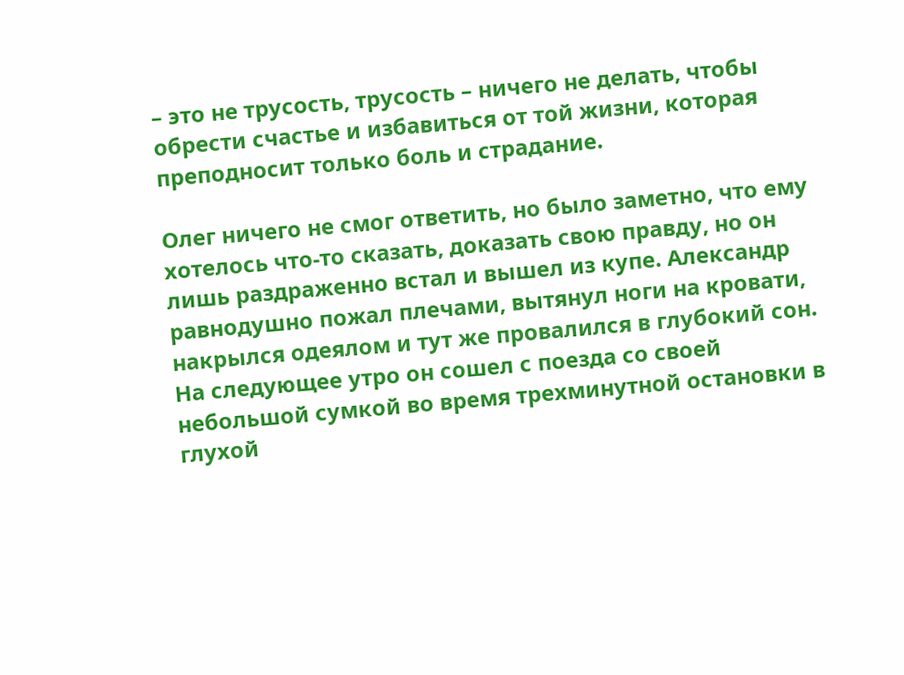– это не трусость, трусость – ничего не делать, чтобы обрести счастье и избавиться от той жизни, которая преподносит только боль и страдание.

Олег ничего не смог ответить, но было заметно, что ему хотелось что-то сказать, доказать свою правду, но он лишь раздраженно встал и вышел из купе. Александр равнодушно пожал плечами, вытянул ноги на кровати, накрылся одеялом и тут же провалился в глубокий сон. На следующее утро он сошел с поезда со своей небольшой сумкой во время трехминутной остановки в глухой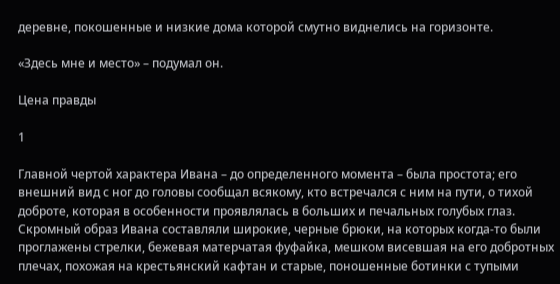деревне, покошенные и низкие дома которой смутно виднелись на горизонте.

«Здесь мне и место» – подумал он.

Цена правды

1

Главной чертой характера Ивана – до определенного момента – была простота; его внешний вид с ног до головы сообщал всякому, кто встречался с ним на пути, о тихой доброте, которая в особенности проявлялась в больших и печальных голубых глаз. Скромный образ Ивана составляли широкие, черные брюки, на которых когда-то были проглажены стрелки, бежевая матерчатая фуфайка, мешком висевшая на его добротных плечах, похожая на крестьянский кафтан и старые, поношенные ботинки с тупыми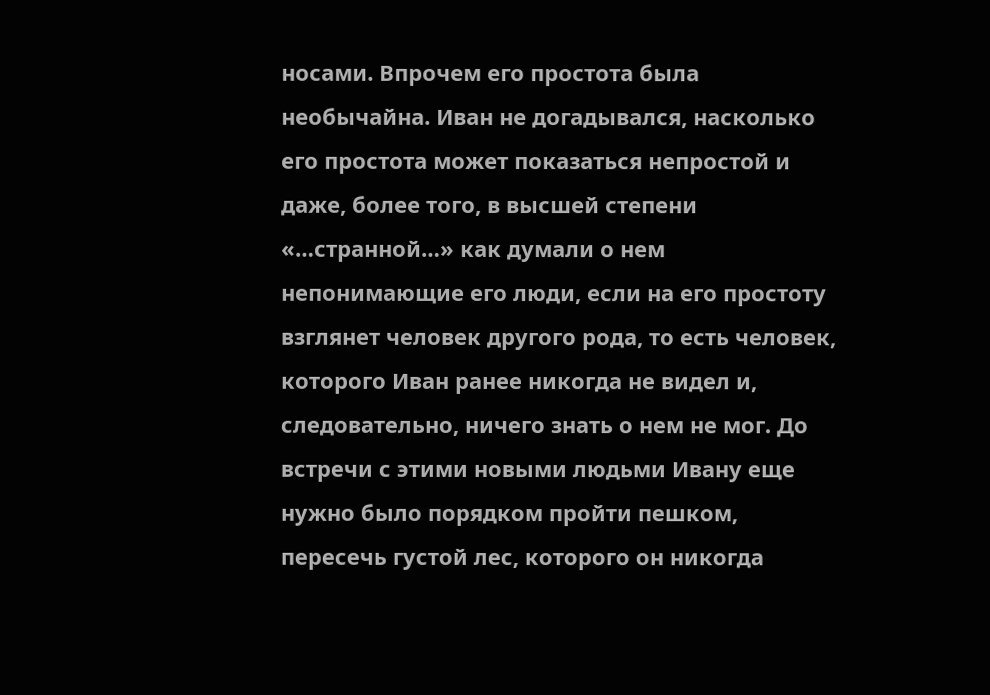носами. Впрочем его простота была необычайна. Иван не догадывался, насколько его простота может показаться непростой и даже, более того, в высшей степени «…странной…» как думали о нем непонимающие его люди, если на его простоту взглянет человек другого рода, то есть человек, которого Иван ранее никогда не видел и, следовательно, ничего знать о нем не мог. До встречи с этими новыми людьми Ивану еще нужно было порядком пройти пешком, пересечь густой лес, которого он никогда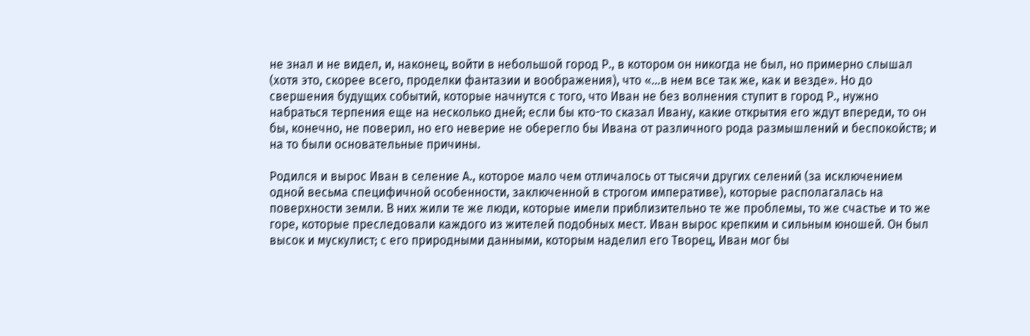не знал и не видел, и, наконец, войти в небольшой город Р., в котором он никогда не был, но примерно слышал (хотя это, скорее всего, проделки фантазии и воображения), что «…в нем все так же, как и везде». Но до свершения будущих событий, которые начнутся с того, что Иван не без волнения ступит в город Р., нужно набраться терпения еще на несколько дней; если бы кто-то сказал Ивану, какие открытия его ждут впереди, то он бы, конечно, не поверил, но его неверие не оберегло бы Ивана от различного рода размышлений и беспокойств; и на то были основательные причины.

Родился и вырос Иван в селение А., которое мало чем отличалось от тысячи других селений (за исключением одной весьма специфичной особенности, заключенной в строгом императиве), которые располагалась на поверхности земли. В них жили те же люди, которые имели приблизительно те же проблемы, то же счастье и то же горе, которые преследовали каждого из жителей подобных мест. Иван вырос крепким и сильным юношей. Он был высок и мускулист; с его природными данными, которым наделил его Творец, Иван мог бы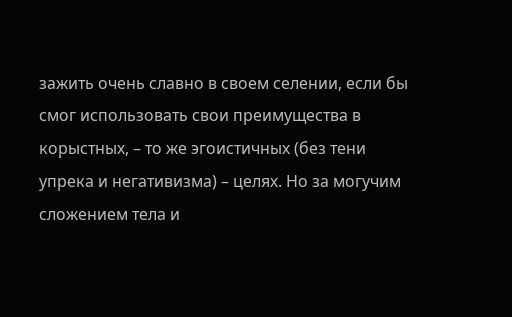зажить очень славно в своем селении, если бы смог использовать свои преимущества в корыстных, – то же эгоистичных (без тени упрека и негативизма) – целях. Но за могучим сложением тела и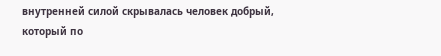внутренней силой скрывалась человек добрый, который по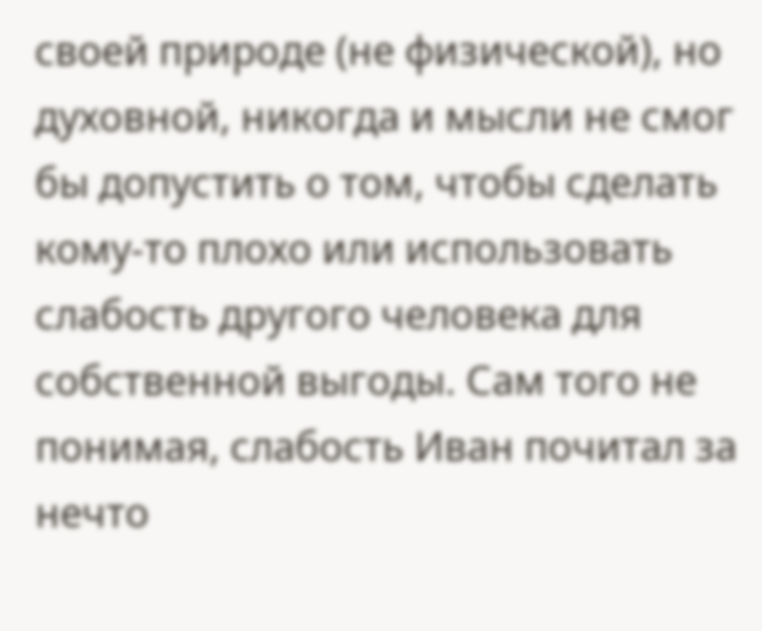своей природе (не физической), но духовной, никогда и мысли не смог бы допустить о том, чтобы сделать кому-то плохо или использовать слабость другого человека для собственной выгоды. Сам того не понимая, слабость Иван почитал за нечто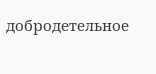добродетельное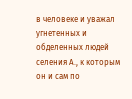в человеке и уважал угнетенных и обделенных людей селения А., к которым он и сам по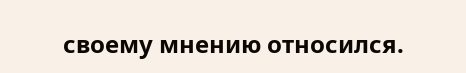своему мнению относился.